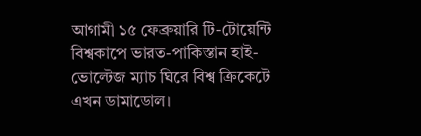আগামী ১৫ ফেব্রুয়ারি টি-টোয়েন্টি বিশ্বকাপে ভারত-পাকিস্তান হাই-ভোল্টেজ ম্যাচ ঘিরে বিশ্ব ক্রিকেটে এখন ডামাডোল।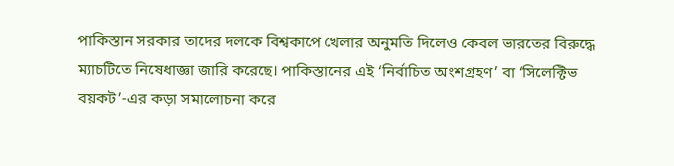পাকিস্তান সরকার তাদের দলকে বিশ্বকাপে খেলার অনুমতি দিলেও কেবল ভারতের বিরুদ্ধে ম্যাচটিতে নিষেধাজ্ঞা জারি করেছে। পাকিস্তানের এই ‘নির্বাচিত অংশগ্রহণ’ বা ‘সিলেক্টিভ বয়কট’-এর কড়া সমালোচনা করে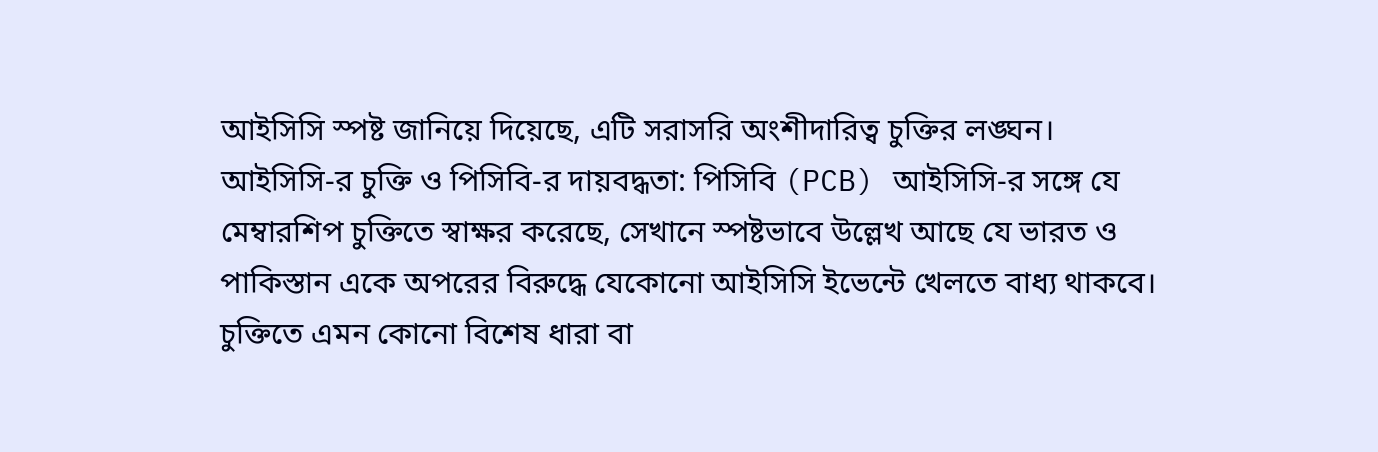আইসিসি স্পষ্ট জানিয়ে দিয়েছে, এটি সরাসরি অংশীদারিত্ব চুক্তির লঙ্ঘন।
আইসিসি-র চুক্তি ও পিসিবি-র দায়বদ্ধতা: পিসিবি (PCB) আইসিসি-র সঙ্গে যে মেম্বারশিপ চুক্তিতে স্বাক্ষর করেছে, সেখানে স্পষ্টভাবে উল্লেখ আছে যে ভারত ও পাকিস্তান একে অপরের বিরুদ্ধে যেকোনো আইসিসি ইভেন্টে খেলতে বাধ্য থাকবে। চুক্তিতে এমন কোনো বিশেষ ধারা বা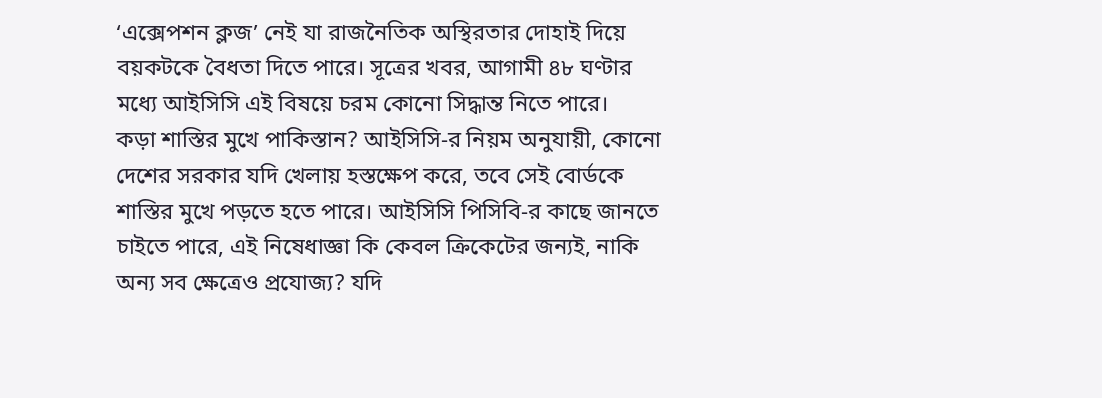‘এক্সেপশন ক্লজ’ নেই যা রাজনৈতিক অস্থিরতার দোহাই দিয়ে বয়কটকে বৈধতা দিতে পারে। সূত্রের খবর, আগামী ৪৮ ঘণ্টার মধ্যে আইসিসি এই বিষয়ে চরম কোনো সিদ্ধান্ত নিতে পারে।
কড়া শাস্তির মুখে পাকিস্তান? আইসিসি-র নিয়ম অনুযায়ী, কোনো দেশের সরকার যদি খেলায় হস্তক্ষেপ করে, তবে সেই বোর্ডকে শাস্তির মুখে পড়তে হতে পারে। আইসিসি পিসিবি-র কাছে জানতে চাইতে পারে, এই নিষেধাজ্ঞা কি কেবল ক্রিকেটের জন্যই, নাকি অন্য সব ক্ষেত্রেও প্রযোজ্য? যদি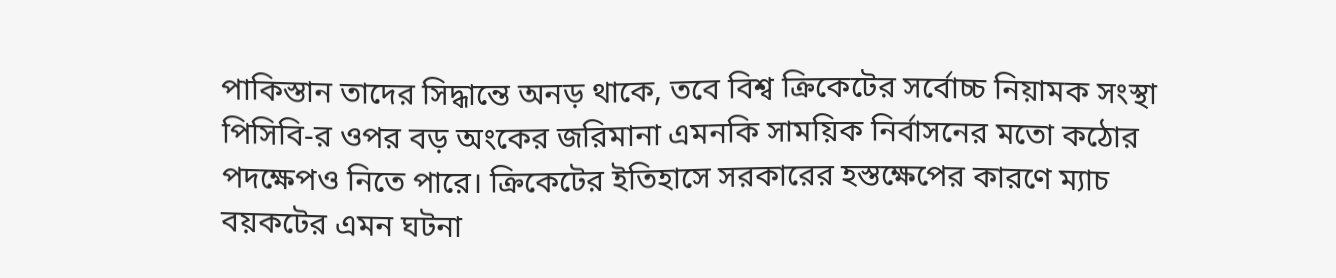পাকিস্তান তাদের সিদ্ধান্তে অনড় থাকে, তবে বিশ্ব ক্রিকেটের সর্বোচ্চ নিয়ামক সংস্থা পিসিবি-র ওপর বড় অংকের জরিমানা এমনকি সাময়িক নির্বাসনের মতো কঠোর পদক্ষেপও নিতে পারে। ক্রিকেটের ইতিহাসে সরকারের হস্তক্ষেপের কারণে ম্যাচ বয়কটের এমন ঘটনা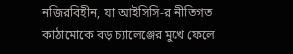নজিরবিহীন, যা আইসিসি-র নীতিগত কাঠামোকে বড় চ্যালেঞ্জের মুখে ফেলে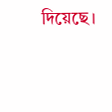দিয়েছে।